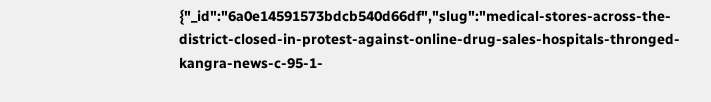{"_id":"6a0e14591573bdcb540d66df","slug":"medical-stores-across-the-district-closed-in-protest-against-online-drug-sales-hospitals-thronged-kangra-news-c-95-1-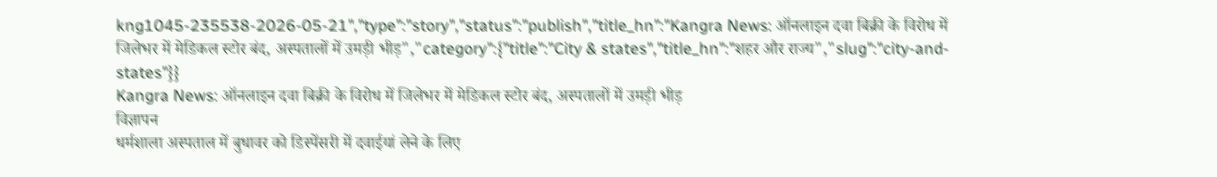kng1045-235538-2026-05-21","type":"story","status":"publish","title_hn":"Kangra News: ऑनलाइन दवा बिक्री के विरोध में जिलेभर में मेडिकल स्टोर बंद, अस्पतालों में उमड़ी भीड़","category":{"title":"City & states","title_hn":"शहर और राज्य","slug":"city-and-states"}}
Kangra News: ऑनलाइन दवा बिक्री के विरोध में जिलेभर में मेडिकल स्टोर बंद, अस्पतालों में उमड़ी भीड़
विज्ञापन
धर्मशाला अस्पताल में बुधावर को डिस्पेंसरी में दवाईयां लेने के लिए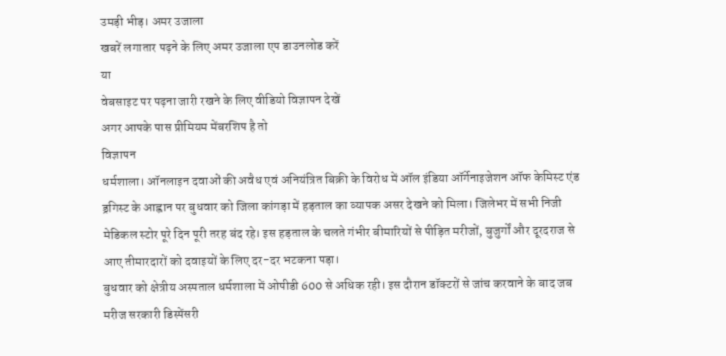उमड़ी भीड़। अमर उजाला
खबरें लगातार पढ़ने के लिए अमर उजाला एप डाउनलोड करें
या
वेबसाइट पर पढ़ना जारी रखने के लिए वीडियो विज्ञापन देखें
अगर आपके पास प्रीमियम मेंबरशिप है तो
विज्ञापन
धर्मशाला। ऑनलाइन दवाओं की अवैध एवं अनियंत्रित बिक्री के विरोध में ऑल इंडिया ऑर्गेनाइजेशन ऑफ केमिस्ट एंड ड्रगिस्ट के आह्वान पर बुधवार को जिला कांगड़ा में हड़ताल का व्यापक असर देखने को मिला। जिलेभर में सभी निजी मेडिकल स्टोर पूरे दिन पूरी तरह बंद रहे। इस हड़ताल के चलते गंभीर बीमारियों से पीड़ित मरीजों, बुजुर्गों और दूरदराज से आए तीमारदारों को दवाइयों के लिए दर-दर भटकना पड़ा।
बुधवार को क्षेत्रीय अस्पताल धर्मशाला में ओपीडी 600 से अधिक रही। इस दौरान डॉक्टरों से जांच करवाने के बाद जब मरीज सरकारी डिस्पेंसरी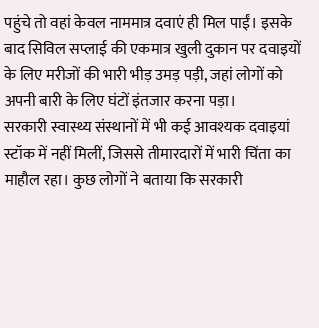पहुंचे तो वहां केवल नाममात्र दवाएं ही मिल पाईं। इसके बाद सिविल सप्लाई की एकमात्र खुली दुकान पर दवाइयों के लिए मरीजों की भारी भीड़ उमड़ पड़ी, जहां लोगों को अपनी बारी के लिए घंटों इंतजार करना पड़ा।
सरकारी स्वास्थ्य संस्थानों में भी कई आवश्यक दवाइयां स्टॉक में नहीं मिलीं, जिससे तीमारदारों में भारी चिंता का माहौल रहा। कुछ लोगों ने बताया कि सरकारी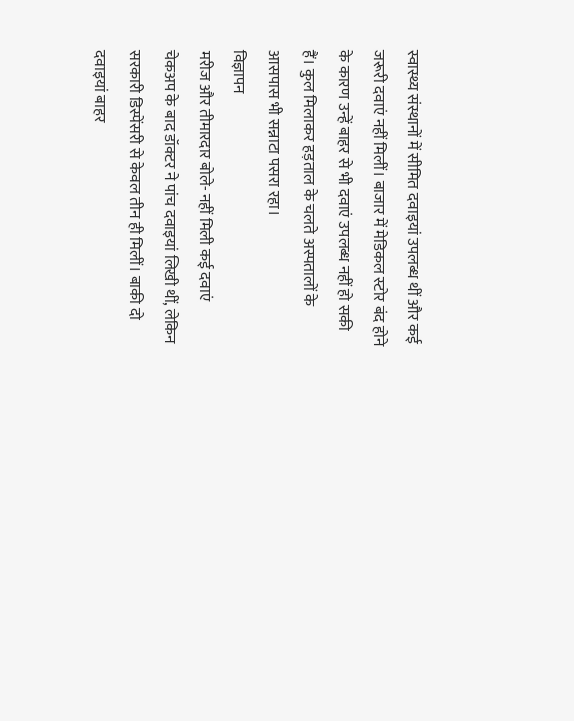स्वास्थ्य संस्थानों में सीमित दवाइयां उपलब्ध थीं और कई जरूरी दवाएं नहीं मिलीं। बाजार में मेडिकल स्टोर बंद होने के कारण उन्हें बाहर से भी दवाएं उपलब्ध नहीं हो सकी हैं। कुल मिलाकर हड़ताल के चलते अस्पतालों के आसपास भी सन्नाटा पसरा रहा।
विज्ञापन
मरीज और तीमारदार बोले- नहीं मिली कई दवाएं
चेकअप के बाद डॉक्टर ने पांच दवाइयां लिखी थीं, लेकिन सरकारी डिस्पेंसरी से केवल तीन ही मिलीं। बाकी दो दवाइयां बाहर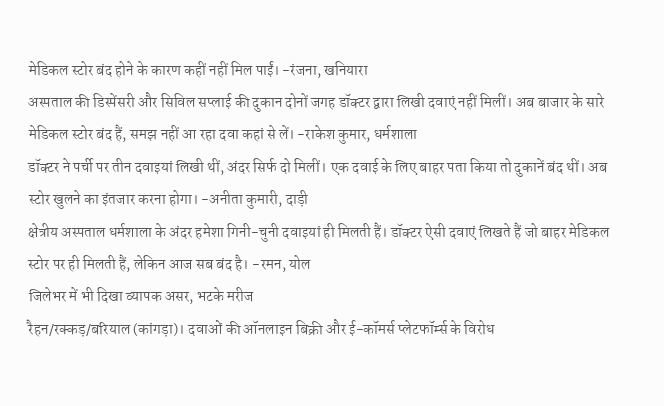मेडिकल स्टोर बंद होने के कारण कहीं नहीं मिल पाईं। -रंजना, खनियारा
अस्पताल की डिस्पेंसरी और सिविल सप्लाई की दुकान दोनों जगह डॉक्टर द्वारा लिखी दवाएं नहीं मिलीं। अब बाजार के सारे मेडिकल स्टोर बंद हैं, समझ नहीं आ रहा दवा कहां से लें। -राकेश कुमार, धर्मशाला
डॉक्टर ने पर्ची पर तीन दवाइयां लिखी थीं, अंदर सिर्फ दो मिलीं। एक दवाई के लिए बाहर पता किया तो दुकानें बंद थीं। अब स्टोर खुलने का इंतजार करना होगा। -अनीता कुमारी, दाड़ी
क्षेत्रीय अस्पताल धर्मशाला के अंदर हमेशा गिनी-चुनी दवाइयां ही मिलती हैं। डॉक्टर ऐसी दवाएं लिखते हैं जो बाहर मेडिकल स्टोर पर ही मिलती हैं, लेकिन आज सब बंद है। -रमन, योल
जिलेभर में भी दिखा व्यापक असर, भटके मरीज
रैहन/रक्कड़/बरियाल (कांगड़ा)। दवाओं की ऑनलाइन बिक्री और ई-कॉमर्स प्लेटफॉर्म्स के विरोध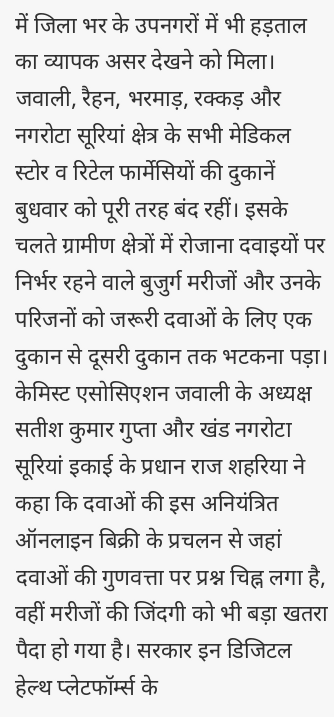में जिला भर के उपनगरों में भी हड़ताल का व्यापक असर देखने को मिला। जवाली, रैहन, भरमाड़, रक्कड़ और नगरोटा सूरियां क्षेत्र के सभी मेडिकल स्टोर व रिटेल फार्मेसियों की दुकानें बुधवार को पूरी तरह बंद रहीं। इसके चलते ग्रामीण क्षेत्रों में रोजाना दवाइयों पर निर्भर रहने वाले बुजुर्ग मरीजों और उनके परिजनों को जरूरी दवाओं के लिए एक दुकान से दूसरी दुकान तक भटकना पड़ा। केमिस्ट एसोसिएशन जवाली के अध्यक्ष सतीश कुमार गुप्ता और खंड नगरोटा सूरियां इकाई के प्रधान राज शहरिया ने कहा कि दवाओं की इस अनियंत्रित ऑनलाइन बिक्री के प्रचलन से जहां दवाओं की गुणवत्ता पर प्रश्न चिह्न लगा है, वहीं मरीजों की जिंदगी को भी बड़ा खतरा पैदा हो गया है। सरकार इन डिजिटल हेल्थ प्लेटफॉर्म्स के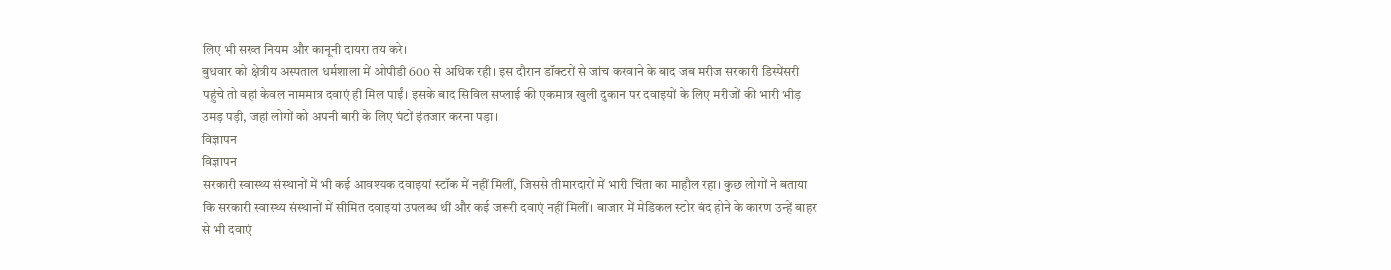लिए भी सख्त नियम और कानूनी दायरा तय करे।
बुधवार को क्षेत्रीय अस्पताल धर्मशाला में ओपीडी 600 से अधिक रही। इस दौरान डॉक्टरों से जांच करवाने के बाद जब मरीज सरकारी डिस्पेंसरी पहुंचे तो वहां केवल नाममात्र दवाएं ही मिल पाईं। इसके बाद सिविल सप्लाई की एकमात्र खुली दुकान पर दवाइयों के लिए मरीजों की भारी भीड़ उमड़ पड़ी, जहां लोगों को अपनी बारी के लिए घंटों इंतजार करना पड़ा।
विज्ञापन
विज्ञापन
सरकारी स्वास्थ्य संस्थानों में भी कई आवश्यक दवाइयां स्टॉक में नहीं मिलीं, जिससे तीमारदारों में भारी चिंता का माहौल रहा। कुछ लोगों ने बताया कि सरकारी स्वास्थ्य संस्थानों में सीमित दवाइयां उपलब्ध थीं और कई जरूरी दवाएं नहीं मिलीं। बाजार में मेडिकल स्टोर बंद होने के कारण उन्हें बाहर से भी दवाएं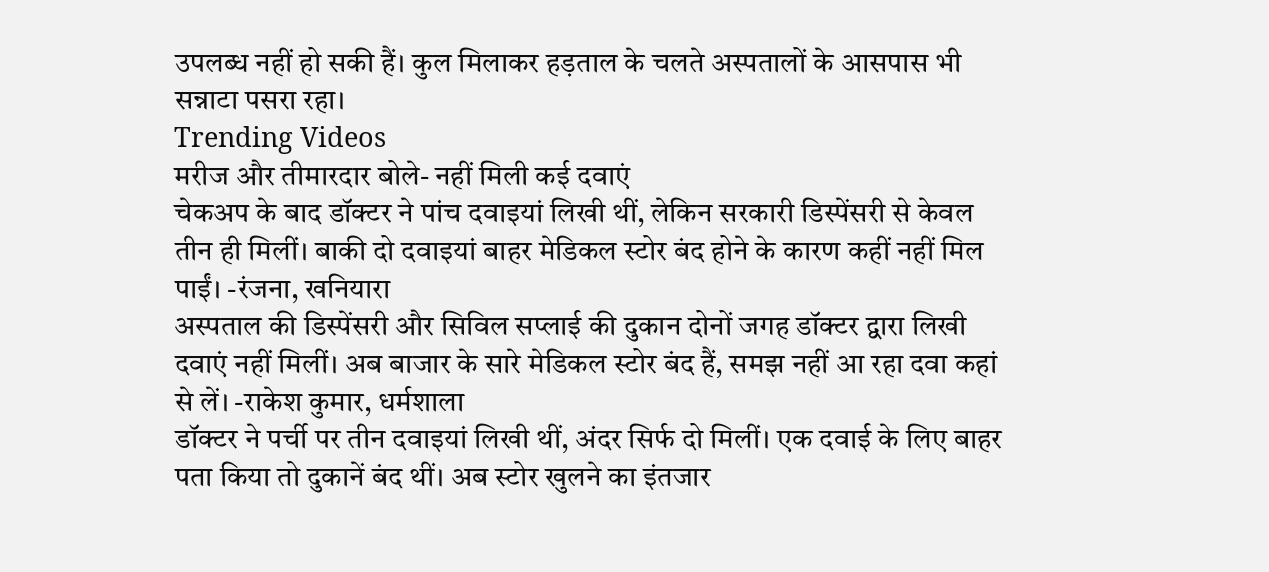उपलब्ध नहीं हो सकी हैं। कुल मिलाकर हड़ताल के चलते अस्पतालों के आसपास भी सन्नाटा पसरा रहा।
Trending Videos
मरीज और तीमारदार बोले- नहीं मिली कई दवाएं
चेकअप के बाद डॉक्टर ने पांच दवाइयां लिखी थीं, लेकिन सरकारी डिस्पेंसरी से केवल तीन ही मिलीं। बाकी दो दवाइयां बाहर मेडिकल स्टोर बंद होने के कारण कहीं नहीं मिल पाईं। -रंजना, खनियारा
अस्पताल की डिस्पेंसरी और सिविल सप्लाई की दुकान दोनों जगह डॉक्टर द्वारा लिखी दवाएं नहीं मिलीं। अब बाजार के सारे मेडिकल स्टोर बंद हैं, समझ नहीं आ रहा दवा कहां से लें। -राकेश कुमार, धर्मशाला
डॉक्टर ने पर्ची पर तीन दवाइयां लिखी थीं, अंदर सिर्फ दो मिलीं। एक दवाई के लिए बाहर पता किया तो दुकानें बंद थीं। अब स्टोर खुलने का इंतजार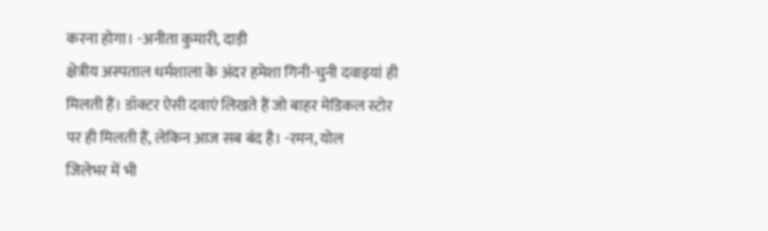करना होगा। -अनीता कुमारी, दाड़ी
क्षेत्रीय अस्पताल धर्मशाला के अंदर हमेशा गिनी-चुनी दवाइयां ही मिलती हैं। डॉक्टर ऐसी दवाएं लिखते हैं जो बाहर मेडिकल स्टोर पर ही मिलती हैं, लेकिन आज सब बंद है। -रमन, योल
जिलेभर में भी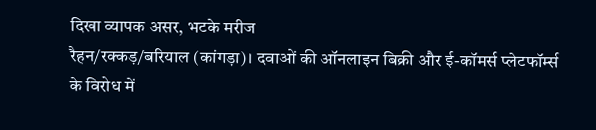दिखा व्यापक असर, भटके मरीज
रैहन/रक्कड़/बरियाल (कांगड़ा)। दवाओं की ऑनलाइन बिक्री और ई-कॉमर्स प्लेटफॉर्म्स के विरोध में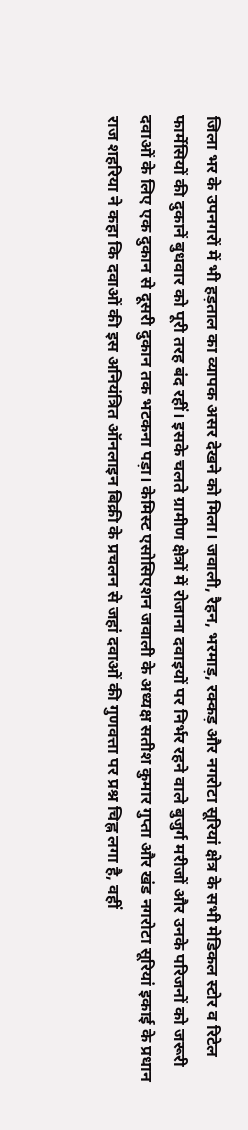जिला भर के उपनगरों में भी हड़ताल का व्यापक असर देखने को मिला। जवाली, रैहन, भरमाड़, रक्कड़ और नगरोटा सूरियां क्षेत्र के सभी मेडिकल स्टोर व रिटेल फार्मेसियों की दुकानें बुधवार को पूरी तरह बंद रहीं। इसके चलते ग्रामीण क्षेत्रों में रोजाना दवाइयों पर निर्भर रहने वाले बुजुर्ग मरीजों और उनके परिजनों को जरूरी दवाओं के लिए एक दुकान से दूसरी दुकान तक भटकना पड़ा। केमिस्ट एसोसिएशन जवाली के अध्यक्ष सतीश कुमार गुप्ता और खंड नगरोटा सूरियां इकाई के प्रधान राज शहरिया ने कहा कि दवाओं की इस अनियंत्रित ऑनलाइन बिक्री के प्रचलन से जहां दवाओं की गुणवत्ता पर प्रश्न चिह्न लगा है, वहीं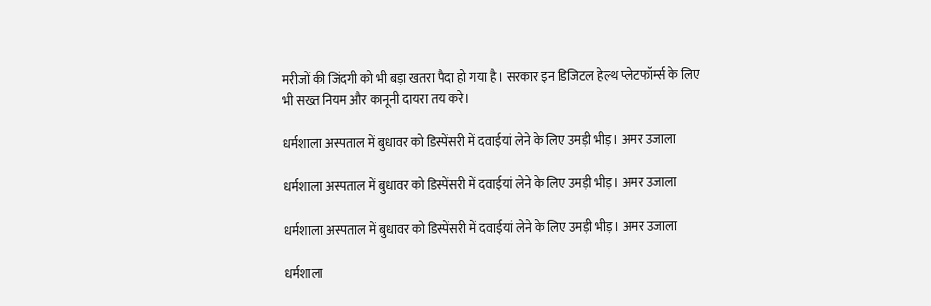मरीजों की जिंदगी को भी बड़ा खतरा पैदा हो गया है। सरकार इन डिजिटल हेल्थ प्लेटफॉर्म्स के लिए भी सख्त नियम और कानूनी दायरा तय करे।

धर्मशाला अस्पताल में बुधावर को डिस्पेंसरी में दवाईयां लेने के लिए उमड़ी भीड़। अमर उजाला

धर्मशाला अस्पताल में बुधावर को डिस्पेंसरी में दवाईयां लेने के लिए उमड़ी भीड़। अमर उजाला

धर्मशाला अस्पताल में बुधावर को डिस्पेंसरी में दवाईयां लेने के लिए उमड़ी भीड़। अमर उजाला

धर्मशाला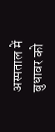अस्पताल में बुधावर को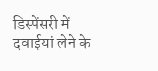डिस्पेंसरी में दवाईयां लेने के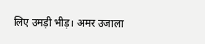लिए उमड़ी भीड़। अमर उजाला